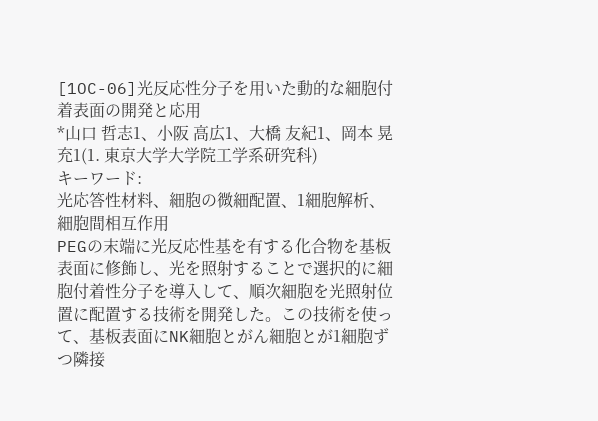[1OC-06]光反応性分子を用いた動的な細胞付着表面の開発と応用
*山口 哲志1、小阪 高広1、大橋 友紀1、岡本 晃充1(1. 東京大学大学院工学系研究科)
キーワード:
光応答性材料、細胞の微細配置、1細胞解析、細胞間相互作用
PEGの末端に光反応性基を有する化合物を基板表面に修飾し、光を照射することで選択的に細胞付着性分子を導入して、順次細胞を光照射位置に配置する技術を開発した。この技術を使って、基板表面にNK細胞とがん細胞とが1細胞ずつ隣接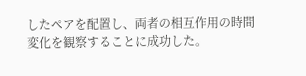したペアを配置し、両者の相互作用の時間変化を観察することに成功した。